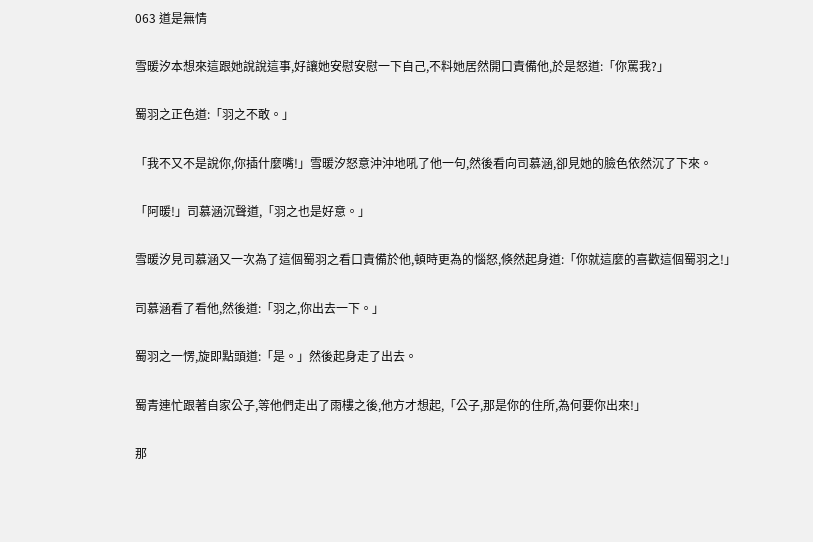063 道是無情

雪暖汐本想來這跟她說說這事,好讓她安慰安慰一下自己,不料她居然開口責備他,於是怒道:「你罵我?」

蜀羽之正色道:「羽之不敢。」

「我不又不是說你,你插什麼嘴!」雪暖汐怒意沖沖地吼了他一句,然後看向司慕涵,卻見她的臉色依然沉了下來。

「阿暖!」司慕涵沉聲道,「羽之也是好意。」

雪暖汐見司慕涵又一次為了這個蜀羽之看口責備於他,頓時更為的惱怒,倏然起身道:「你就這麼的喜歡這個蜀羽之!」

司慕涵看了看他,然後道:「羽之,你出去一下。」

蜀羽之一愣,旋即點頭道:「是。」然後起身走了出去。

蜀青連忙跟著自家公子,等他們走出了雨樓之後,他方才想起,「公子,那是你的住所,為何要你出來!」

那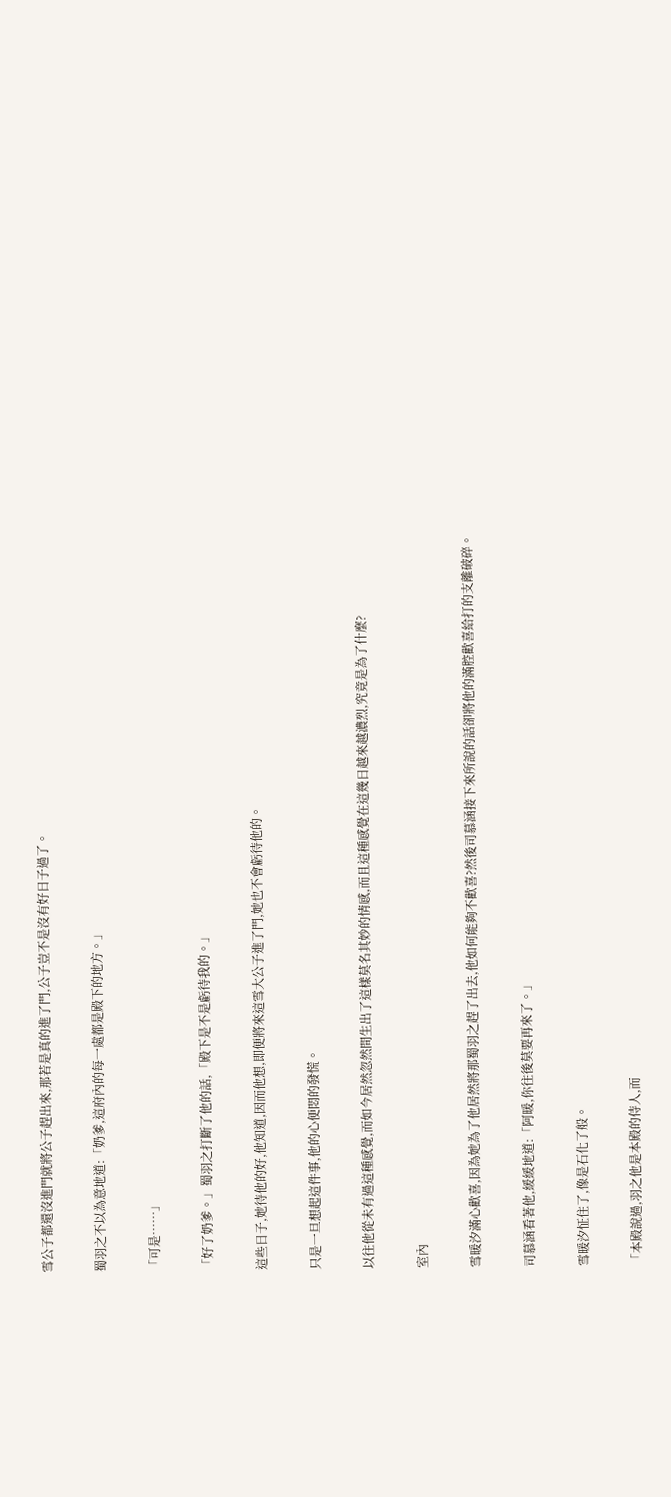雪公子都還沒進門就將公子趕出來,那若是真的進了門,公子豈不是沒有好日子過了。

蜀羽之不以為意地道:「奶爹,這府內的每一處都是殿下的地方。」

「可是……」

「好了奶爹。」蜀羽之打斷了他的話,「殿下是不是虧待我的。」

這些日子,她待他的好,他知道,因而他想,即便將來這雪大公子進了門,她也不會虧待他的。

只是一旦想起這件事,他的心便悶的發慌。

以往他從未有過這種感覺,而如今居然忽然間生出了這樣莫名其妙的情感,而且這種感覺在這幾日越來越濃烈,究竟是為了什麼?

室內

雪暖汐滿心歡喜,因為她為了他居然將那蜀羽之趕了出去,他如何能夠不歡喜?然後司慕涵接下來所說的話卻將他的滿腔歡喜給打的支離破碎。

司慕涵看著他,緩緩地道:「阿暖,你往後莫要再來了。」

雪暖汐怔住了,像是石化了般。

「本殿說過,羽之他是本殿的侍人,而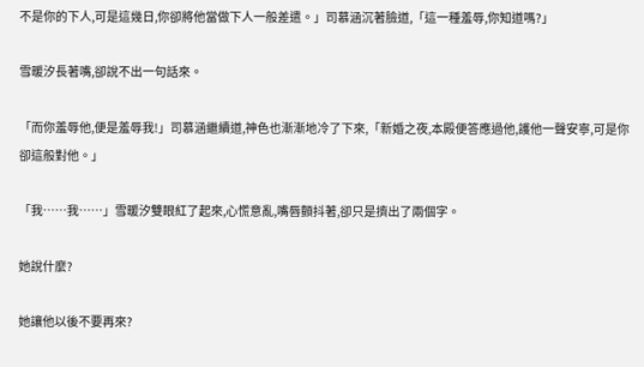不是你的下人,可是這幾日,你卻將他當做下人一般差遣。」司慕涵沉著臉道,「這一種羞辱,你知道嗎?」

雪暖汐長著嘴,卻說不出一句話來。

「而你羞辱他,便是羞辱我!」司慕涵繼續道,神色也漸漸地冷了下來,「新婚之夜,本殿便答應過他,護他一聲安寧,可是你卻這般對他。」

「我……我……」雪暖汐雙眼紅了起來,心慌意亂,嘴唇顫抖著,卻只是擠出了兩個字。

她說什麼?

她讓他以後不要再來?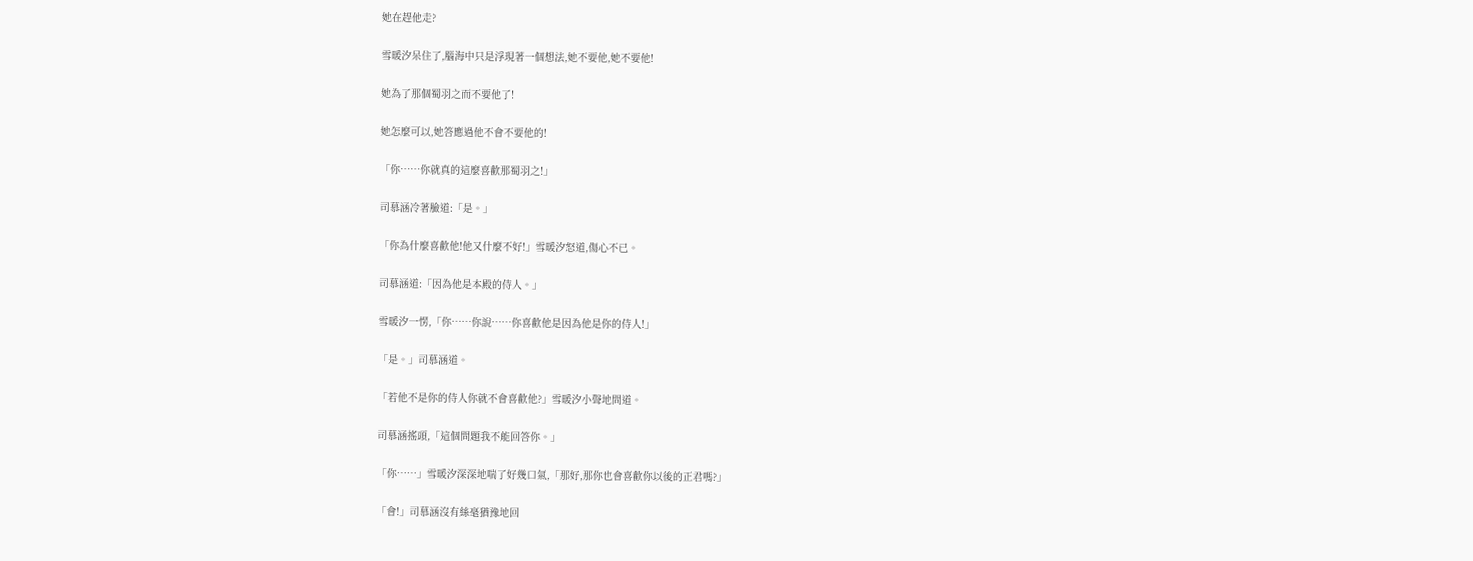她在趕他走?

雪暖汐呆住了,腦海中只是浮現著一個想法,她不要他,她不要他!

她為了那個蜀羽之而不要他了!

她怎麼可以,她答應過他不會不要他的!

「你……你就真的這麼喜歡那蜀羽之!」

司慕涵冷著臉道:「是。」

「你為什麼喜歡他!他又什麼不好!」雪暖汐怒道,傷心不已。

司慕涵道:「因為他是本殿的侍人。」

雪暖汐一愣,「你……你說……你喜歡他是因為他是你的侍人!」

「是。」司慕涵道。

「若他不是你的侍人你就不會喜歡他?」雪暖汐小聲地問道。

司慕涵搖頭,「這個問題我不能回答你。」

「你……」雪暖汐深深地喘了好幾口氣,「那好,那你也會喜歡你以後的正君嗎?」

「會!」司慕涵沒有絲毫猶豫地回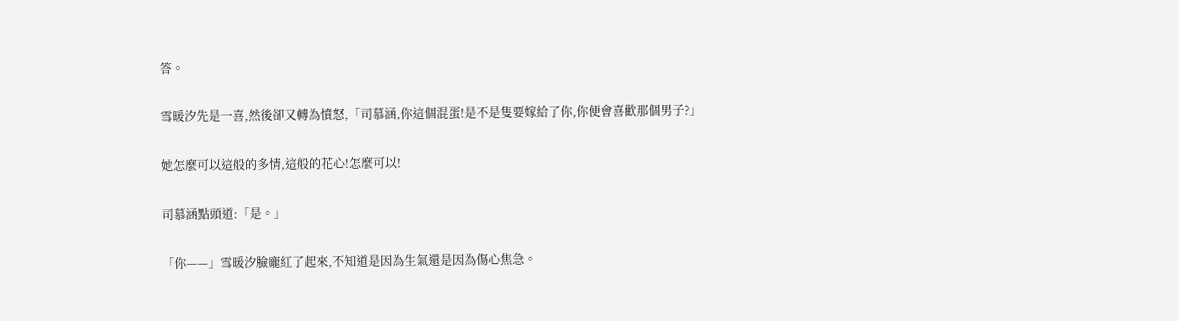答。

雪暖汐先是一喜,然後卻又轉為憤怒,「司慕涵,你這個混蛋!是不是隻要嫁給了你,你便會喜歡那個男子?」

她怎麼可以這般的多情,這般的花心!怎麼可以!

司慕涵點頭道:「是。」

「你——」雪暖汐臉龐紅了起來,不知道是因為生氣還是因為傷心焦急。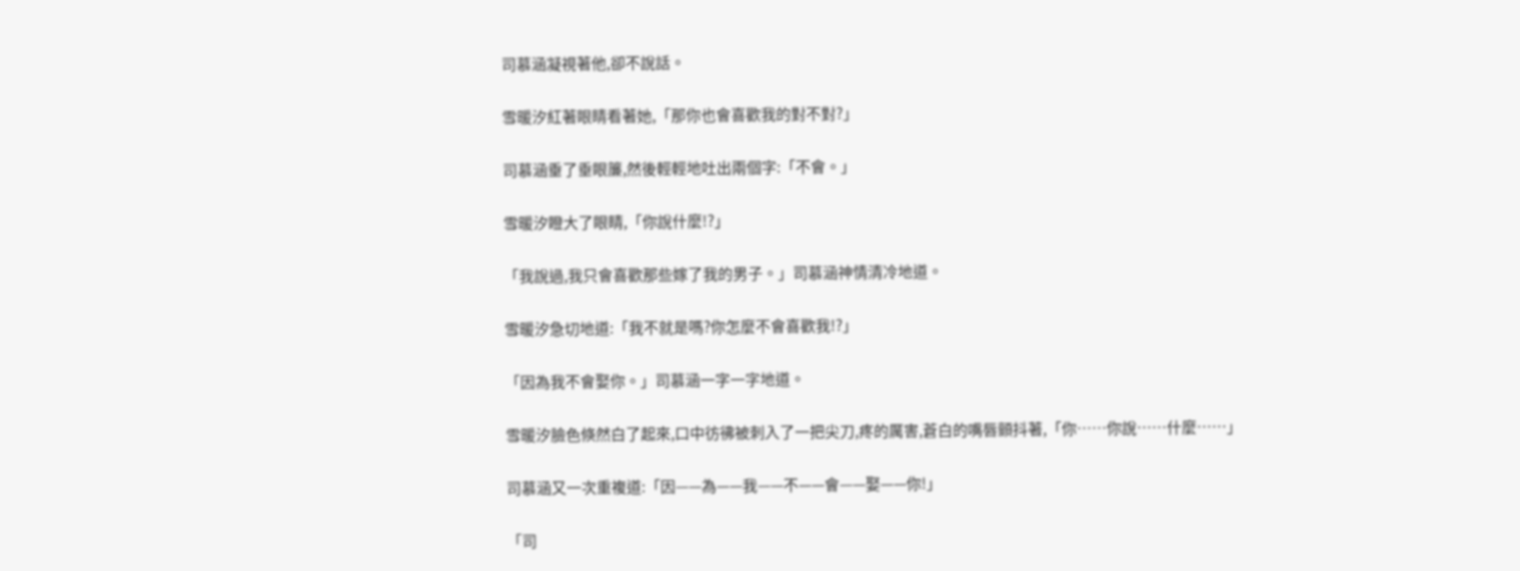司慕涵凝視著他,卻不說話。

雪暖汐紅著眼睛看著她,「那你也會喜歡我的對不對?」

司慕涵垂了垂眼簾,然後輕輕地吐出兩個字:「不會。」

雪暖汐瞪大了眼睛,「你說什麼!?」

「我說過,我只會喜歡那些嫁了我的男子。」司慕涵神情清冷地道。

雪暖汐急切地道:「我不就是嗎?你怎麼不會喜歡我!?」

「因為我不會娶你。」司慕涵一字一字地道。

雪暖汐臉色倏然白了起來,口中彷彿被刺入了一把尖刀,疼的厲害,蒼白的嘴唇顫抖著,「你……你說……什麼……」

司慕涵又一次重複道:「因——為——我——不——會——娶——你!」

「司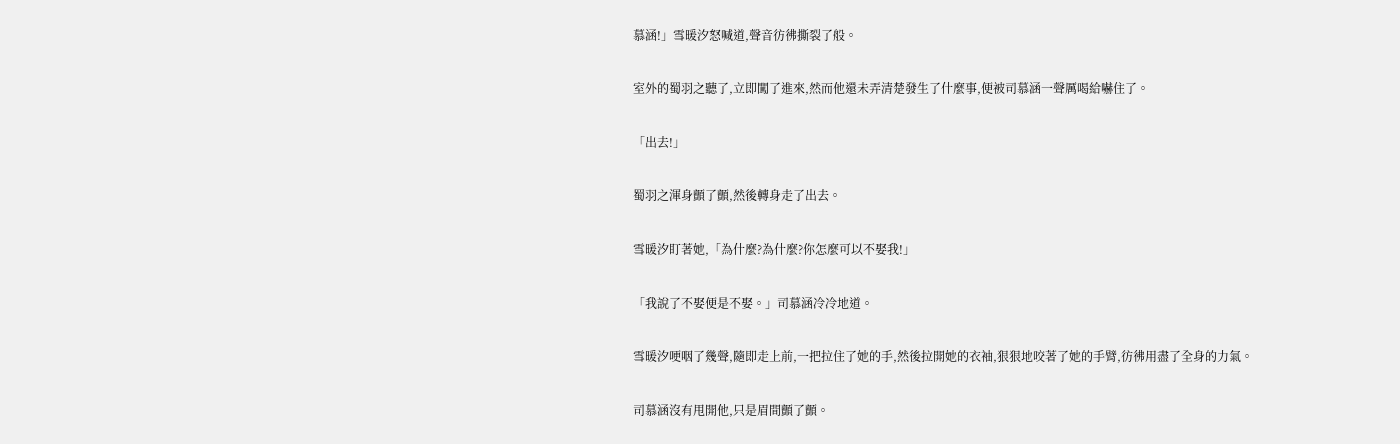慕涵!」雪暖汐怒喊道,聲音彷彿撕裂了般。

室外的蜀羽之聽了,立即闖了進來,然而他還未弄清楚發生了什麼事,便被司慕涵一聲厲喝給嚇住了。

「出去!」

蜀羽之渾身顫了顫,然後轉身走了出去。

雪暖汐盯著她,「為什麼?為什麼?你怎麼可以不娶我!」

「我說了不娶便是不娶。」司慕涵冷冷地道。

雪暖汐哽咽了幾聲,隨即走上前,一把拉住了她的手,然後拉開她的衣袖,狠狠地咬著了她的手臂,彷彿用盡了全身的力氣。

司慕涵沒有甩開他,只是眉間顫了顫。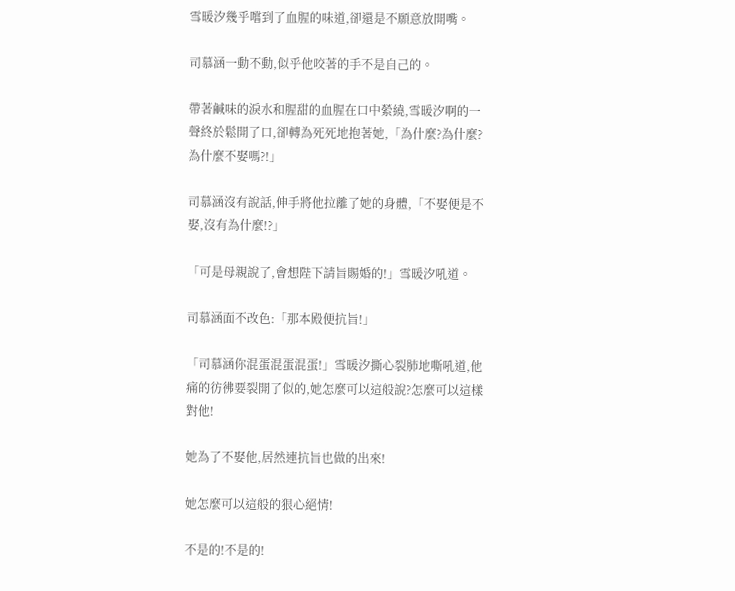雪暖汐幾乎嚐到了血腥的味道,卻還是不願意放開嘴。

司慕涵一動不動,似乎他咬著的手不是自己的。

帶著鹹味的淚水和腥甜的血腥在口中縈繞,雪暖汐啊的一聲終於鬆開了口,卻轉為死死地抱著她,「為什麼?為什麼?為什麼不娶嗎?!」

司慕涵沒有說話,伸手將他拉離了她的身體,「不娶便是不娶,沒有為什麼!?」

「可是母親說了,會想陛下請旨賜婚的!」雪暖汐吼道。

司慕涵面不改色:「那本殿便抗旨!」

「司慕涵你混蛋混蛋混蛋!」雪暖汐撕心裂肺地嘶吼道,他痛的彷彿要裂開了似的,她怎麼可以這般說?怎麼可以這樣對他!

她為了不娶他,居然連抗旨也做的出來!

她怎麼可以這般的狠心絕情!

不是的!不是的!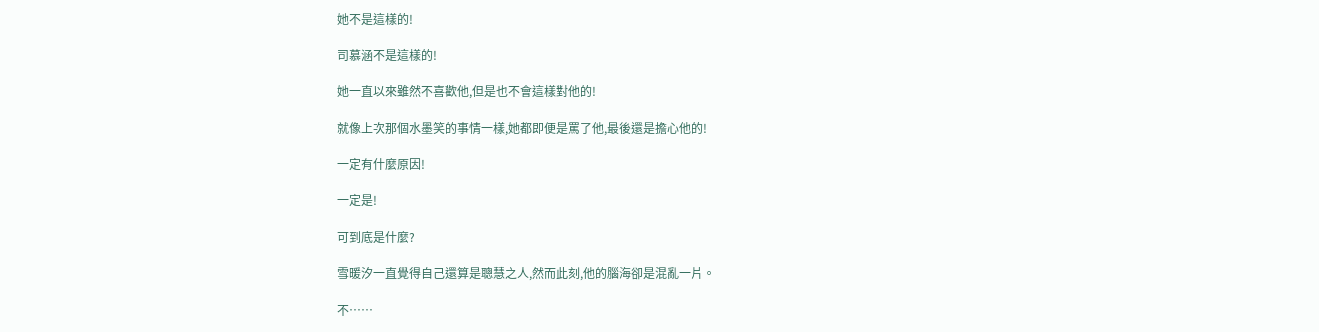她不是這樣的!

司慕涵不是這樣的!

她一直以來雖然不喜歡他,但是也不會這樣對他的!

就像上次那個水墨笑的事情一樣,她都即便是罵了他,最後還是擔心他的!

一定有什麼原因!

一定是!

可到底是什麼?

雪暖汐一直覺得自己還算是聰慧之人,然而此刻,他的腦海卻是混亂一片。

不……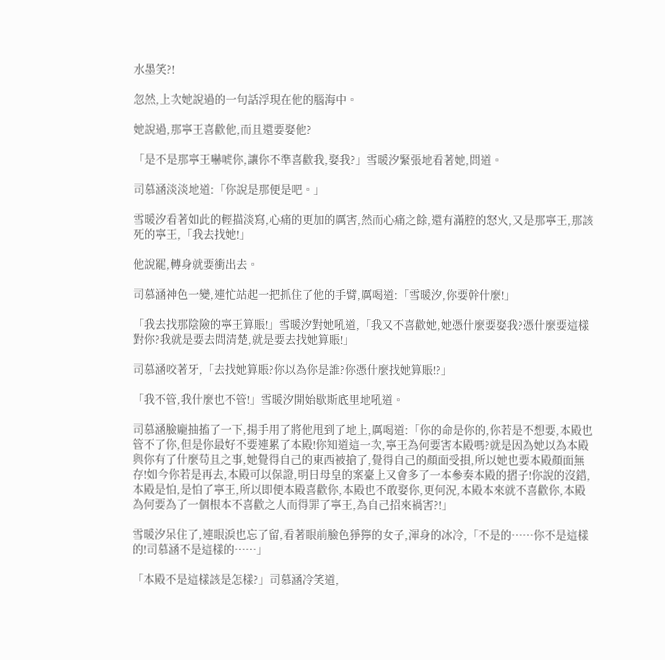水墨笑?!

忽然,上次她說過的一句話浮現在他的腦海中。

她說過,那寧王喜歡他,而且還要娶他?

「是不是那寧王嚇唬你,讓你不準喜歡我,娶我?」雪暖汐緊張地看著她,問道。

司慕涵淡淡地道:「你說是那便是吧。」

雪暖汐看著如此的輕描淡寫,心痛的更加的厲害,然而心痛之餘,還有滿腔的怒火,又是那寧王,那該死的寧王,「我去找她!」

他說罷,轉身就要衝出去。

司慕涵神色一變,連忙站起一把抓住了他的手臂,厲喝道:「雪暖汐,你要幹什麼!」

「我去找那陰險的寧王算賬!」雪暖汐對她吼道,「我又不喜歡她,她憑什麼要娶我?憑什麼要這樣對你?我就是要去問清楚,就是要去找她算賬!」

司慕涵咬著牙,「去找她算賬?你以為你是誰?你憑什麼找她算賬!?」

「我不管,我什麼也不管!」雪暖汐開始歇斯底里地吼道。

司慕涵臉龐抽搐了一下,揚手用了將他甩到了地上,厲喝道:「你的命是你的,你若是不想要,本殿也管不了你,但是你最好不要連累了本殿!你知道這一次,寧王為何要害本殿嗎?就是因為她以為本殿與你有了什麼苟且之事,她覺得自己的東西被搶了,覺得自己的顏面受損,所以她也要本殿顏面無存!如今你若是再去,本殿可以保證,明日母皇的案臺上又會多了一本參奏本殿的摺子!你說的沒錯,本殿是怕,是怕了寧王,所以即便本殿喜歡你,本殿也不敢娶你,更何況,本殿本來就不喜歡你,本殿為何要為了一個根本不喜歡之人而得罪了寧王,為自己招來禍害?!」

雪暖汐呆住了,連眼淚也忘了留,看著眼前臉色猙獰的女子,渾身的冰冷,「不是的……你不是這樣的!司慕涵不是這樣的……」

「本殿不是這樣該是怎樣?」司慕涵冷笑道,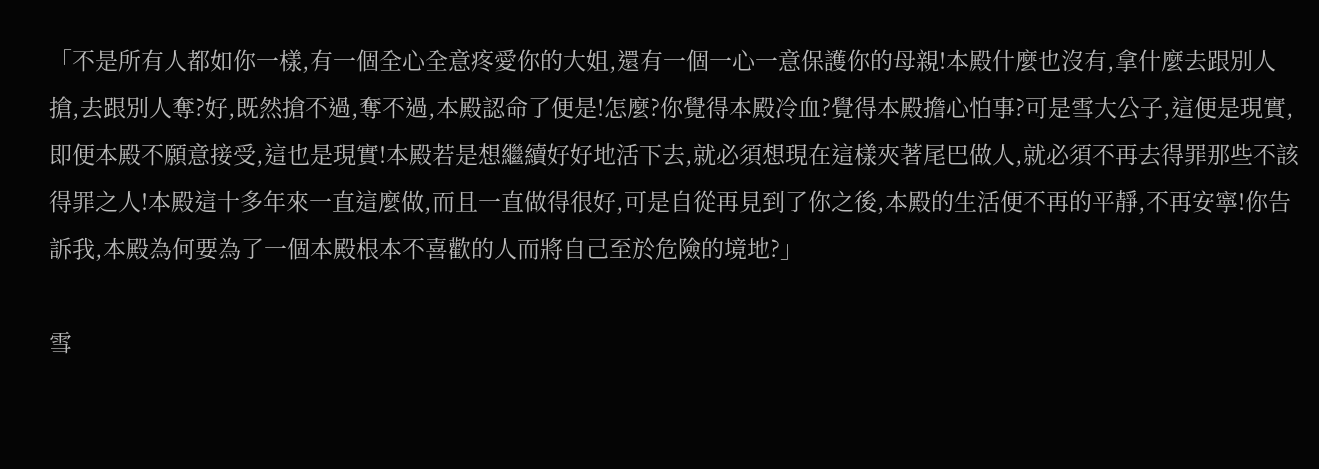「不是所有人都如你一樣,有一個全心全意疼愛你的大姐,還有一個一心一意保護你的母親!本殿什麼也沒有,拿什麼去跟別人搶,去跟別人奪?好,既然搶不過,奪不過,本殿認命了便是!怎麼?你覺得本殿冷血?覺得本殿擔心怕事?可是雪大公子,這便是現實,即便本殿不願意接受,這也是現實!本殿若是想繼續好好地活下去,就必須想現在這樣夾著尾巴做人,就必須不再去得罪那些不該得罪之人!本殿這十多年來一直這麼做,而且一直做得很好,可是自從再見到了你之後,本殿的生活便不再的平靜,不再安寧!你告訴我,本殿為何要為了一個本殿根本不喜歡的人而將自己至於危險的境地?」

雪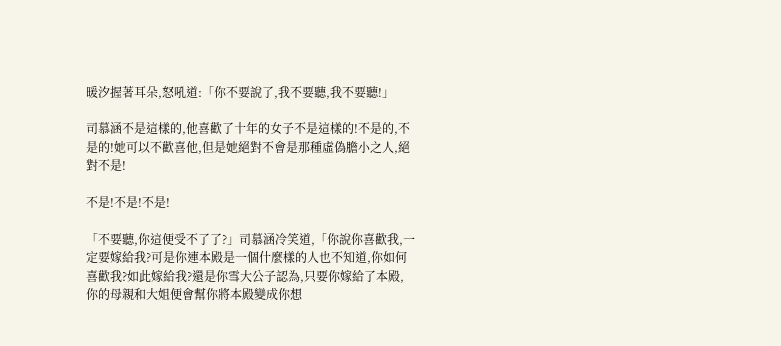暖汐握著耳朵,怒吼道:「你不要說了,我不要聽,我不要聽!」

司慕涵不是這樣的,他喜歡了十年的女子不是這樣的!不是的,不是的!她可以不歡喜他,但是她絕對不會是那種虛偽膽小之人,絕對不是!

不是!不是!不是!

「不要聽,你這便受不了了?」司慕涵冷笑道,「你說你喜歡我,一定要嫁給我?可是你連本殿是一個什麼樣的人也不知道,你如何喜歡我?如此嫁給我?還是你雪大公子認為,只要你嫁給了本殿,你的母親和大姐便會幫你將本殿變成你想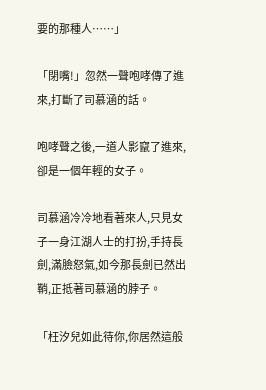要的那種人……」

「閉嘴!」忽然一聲咆哮傳了進來,打斷了司慕涵的話。

咆哮聲之後,一道人影竄了進來,卻是一個年輕的女子。

司慕涵冷冷地看著來人,只見女子一身江湖人士的打扮,手持長劍,滿臉怒氣,如今那長劍已然出鞘,正抵著司慕涵的脖子。

「枉汐兒如此待你,你居然這般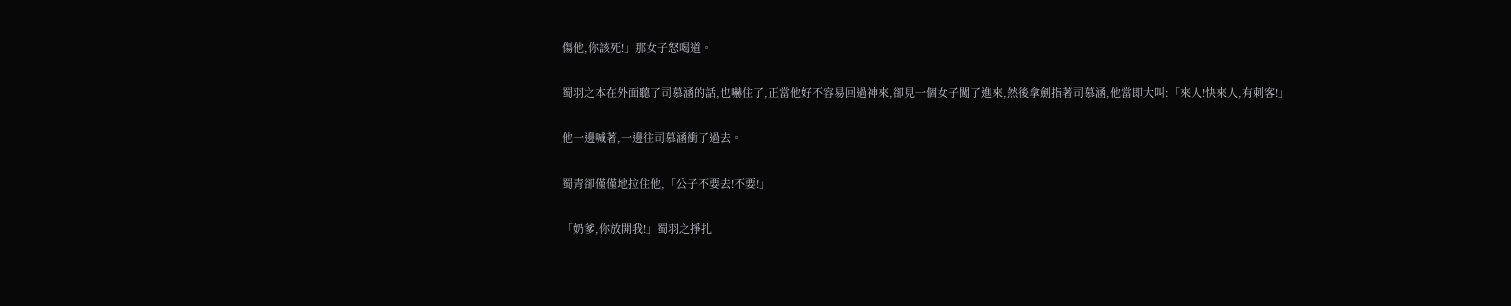傷他,你該死!」那女子怒喝道。

蜀羽之本在外面聽了司慕涵的話,也嚇住了,正當他好不容易回過神來,卻見一個女子闖了進來,然後拿劍指著司慕涵,他當即大叫:「來人!快來人,有刺客!」

他一邊喊著,一邊往司慕涵衝了過去。

蜀青卻僅僅地拉住他,「公子不要去!不要!」

「奶爹,你放開我!」蜀羽之掙扎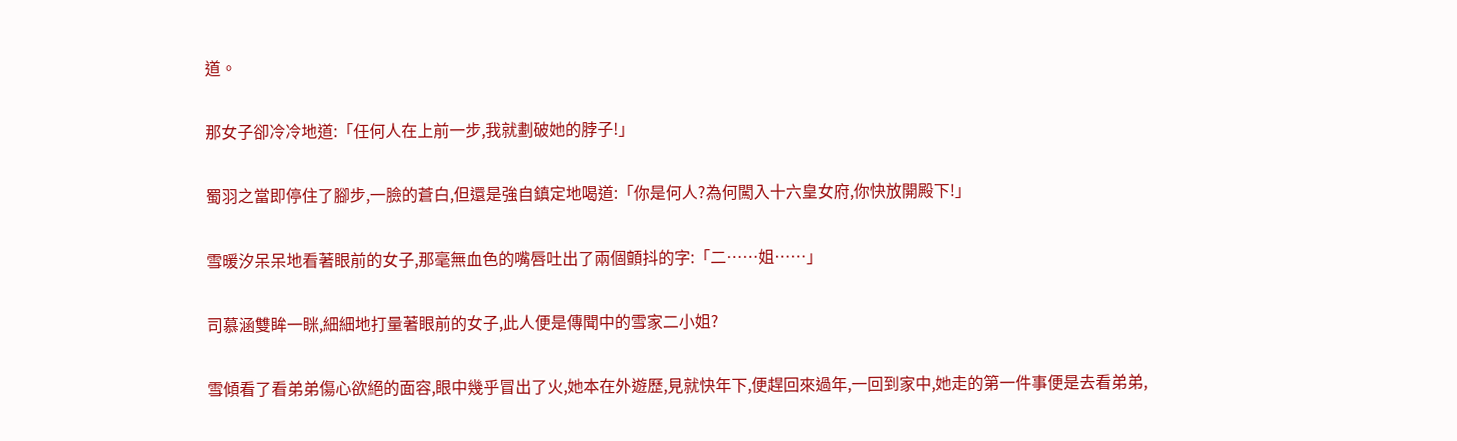道。

那女子卻冷冷地道:「任何人在上前一步,我就劃破她的脖子!」

蜀羽之當即停住了腳步,一臉的蒼白,但還是強自鎮定地喝道:「你是何人?為何闖入十六皇女府,你快放開殿下!」

雪暖汐呆呆地看著眼前的女子,那毫無血色的嘴唇吐出了兩個顫抖的字:「二……姐……」

司慕涵雙眸一眯,細細地打量著眼前的女子,此人便是傳聞中的雪家二小姐?

雪傾看了看弟弟傷心欲絕的面容,眼中幾乎冒出了火,她本在外遊歷,見就快年下,便趕回來過年,一回到家中,她走的第一件事便是去看弟弟,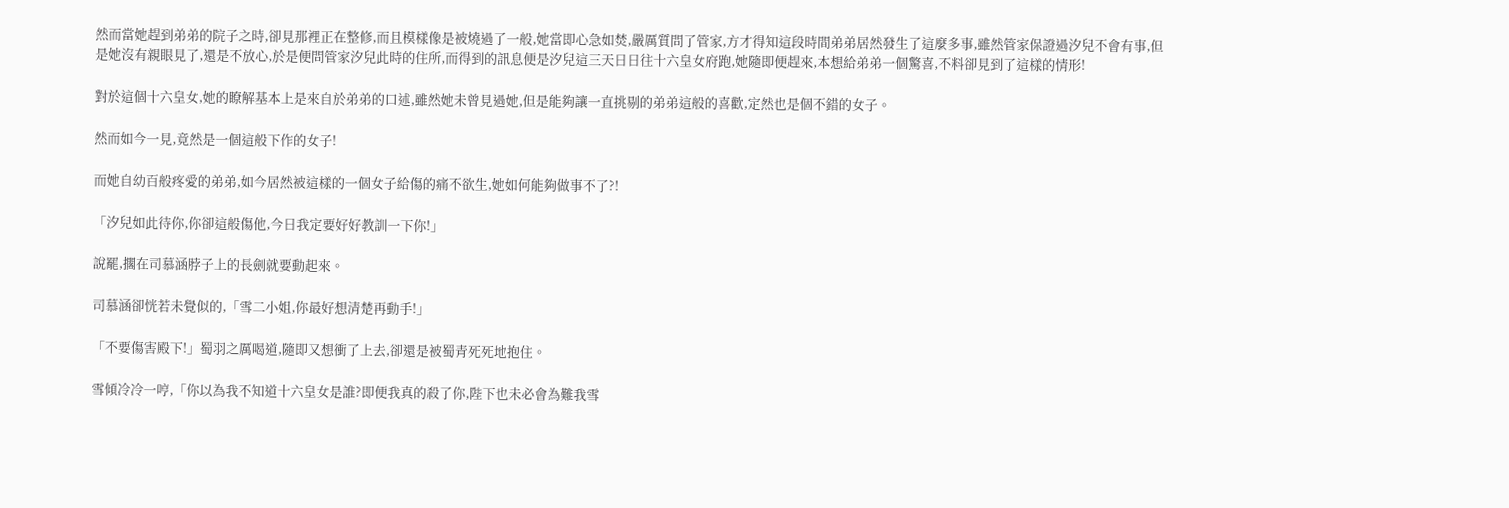然而當她趕到弟弟的院子之時,卻見那裡正在整修,而且模樣像是被燒過了一般,她當即心急如焚,嚴厲質問了管家,方才得知這段時間弟弟居然發生了這麼多事,雖然管家保證過汐兒不會有事,但是她沒有親眼見了,還是不放心,於是便問管家汐兒此時的住所,而得到的訊息便是汐兒這三天日日往十六皇女府跑,她隨即便趕來,本想給弟弟一個驚喜,不料卻見到了這樣的情形!

對於這個十六皇女,她的瞭解基本上是來自於弟弟的口述,雖然她未曾見過她,但是能夠讓一直挑剔的弟弟這般的喜歡,定然也是個不錯的女子。

然而如今一見,竟然是一個這般下作的女子!

而她自幼百般疼愛的弟弟,如今居然被這樣的一個女子給傷的痛不欲生,她如何能夠做事不了?!

「汐兒如此待你,你卻這般傷他,今日我定要好好教訓一下你!」

說罷,擱在司慕涵脖子上的長劍就要動起來。

司慕涵卻恍若未覺似的,「雪二小姐,你最好想清楚再動手!」

「不要傷害殿下!」蜀羽之厲喝道,隨即又想衝了上去,卻還是被蜀青死死地抱住。

雪傾冷冷一哼,「你以為我不知道十六皇女是誰?即便我真的殺了你,陛下也未必會為難我雪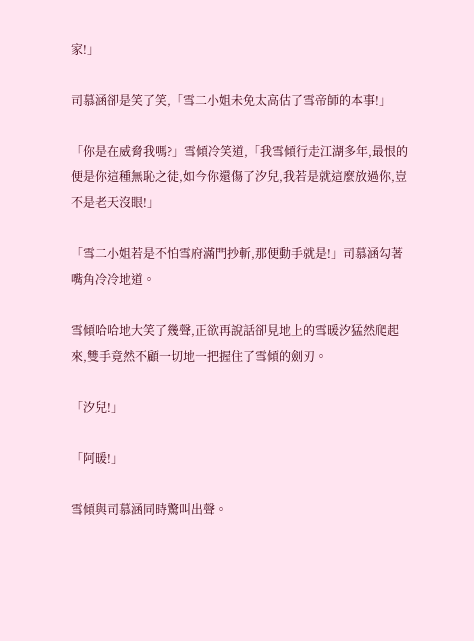家!」

司慕涵卻是笑了笑,「雪二小姐未免太高估了雪帝師的本事!」

「你是在威脅我嗎?」雪傾冷笑道,「我雪傾行走江湖多年,最恨的便是你這種無恥之徒,如今你還傷了汐兒,我若是就這麼放過你,豈不是老天沒眼!」

「雪二小姐若是不怕雪府滿門抄斬,那便動手就是!」司慕涵勾著嘴角冷冷地道。

雪傾哈哈地大笑了幾聲,正欲再說話卻見地上的雪暖汐猛然爬起來,雙手竟然不顧一切地一把握住了雪傾的劍刃。

「汐兒!」

「阿暖!」

雪傾與司慕涵同時驚叫出聲。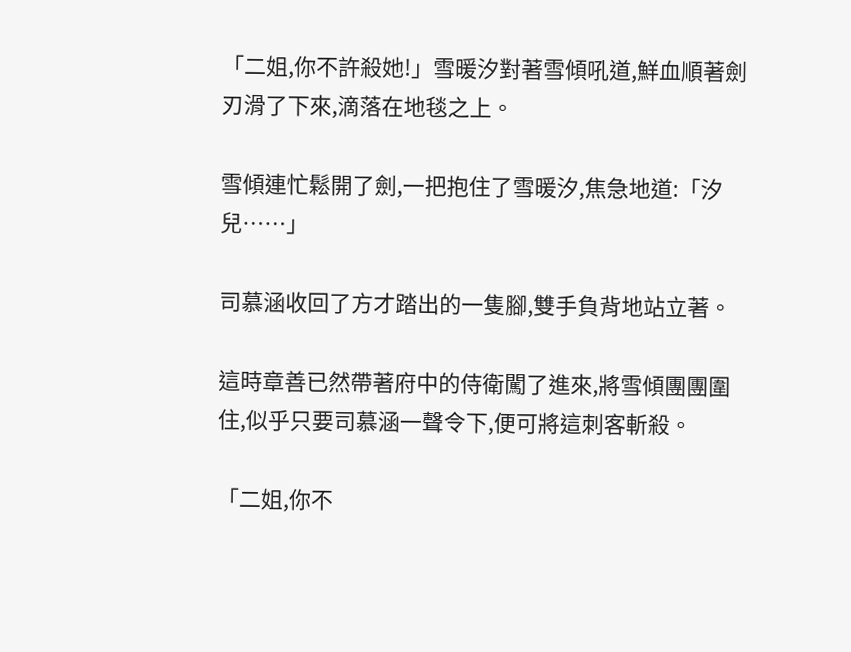「二姐,你不許殺她!」雪暖汐對著雪傾吼道,鮮血順著劍刃滑了下來,滴落在地毯之上。

雪傾連忙鬆開了劍,一把抱住了雪暖汐,焦急地道:「汐兒……」

司慕涵收回了方才踏出的一隻腳,雙手負背地站立著。

這時章善已然帶著府中的侍衛闖了進來,將雪傾團團圍住,似乎只要司慕涵一聲令下,便可將這刺客斬殺。

「二姐,你不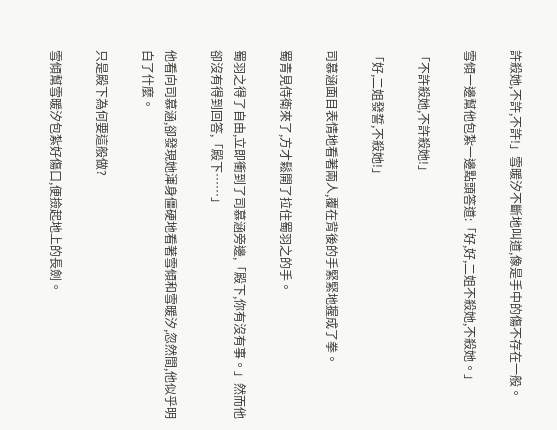許殺她,不許,不許!」雪暖汐不斷地叫道,像是手中的傷不存在一般。

雪傾一邊幫他包紮一邊點頭答道:「好,好,二姐不殺她,不殺她。」

「不許殺她,不許殺她!」

「好,二姐發誓,不殺她!」

司慕涵面目表情地看著兩人,覆在背後的手緊緊地握成了拳。

蜀青見侍衛來了,方才鬆開了拉住蜀羽之的手。

蜀羽之得了自由,立即衝到了司慕涵旁邊,「殿下,你有沒有事。」然而他卻沒有得到回答,「殿下……」

他看向司慕涵,卻發現她渾身僵硬地看著雪傾和雪暖汐,忽然間,他似乎明白了什麼。

只是殿下為何要這般做?

雪傾幫雪暖汐包紮好傷口,便撿起地上的長劍。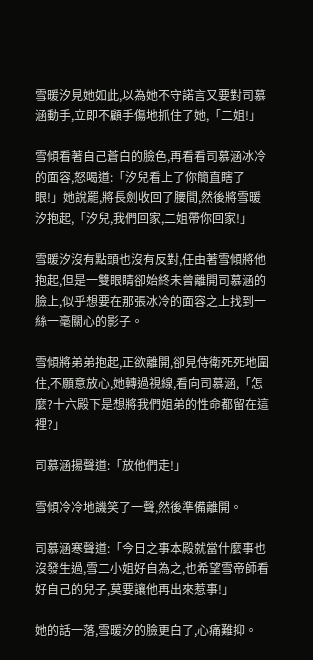雪暖汐見她如此,以為她不守諾言又要對司慕涵動手,立即不顧手傷地抓住了她,「二姐!」

雪傾看著自己蒼白的臉色,再看看司慕涵冰冷的面容,怒喝道:「汐兒看上了你簡直瞎了眼!」她說罷,將長劍收回了腰間,然後將雪暖汐抱起,「汐兒,我們回家,二姐帶你回家!」

雪暖汐沒有點頭也沒有反對,任由著雪傾將他抱起,但是一雙眼睛卻始終未曾離開司慕涵的臉上,似乎想要在那張冰冷的面容之上找到一絲一毫關心的影子。

雪傾將弟弟抱起,正欲離開,卻見侍衛死死地圍住,不願意放心,她轉過視線,看向司慕涵,「怎麼?十六殿下是想將我們姐弟的性命都留在這裡?」

司慕涵揚聲道:「放他們走!」

雪傾冷冷地譏笑了一聲,然後準備離開。

司慕涵寒聲道:「今日之事本殿就當什麼事也沒發生過,雪二小姐好自為之,也希望雪帝師看好自己的兒子,莫要讓他再出來惹事!」

她的話一落,雪暖汐的臉更白了,心痛難抑。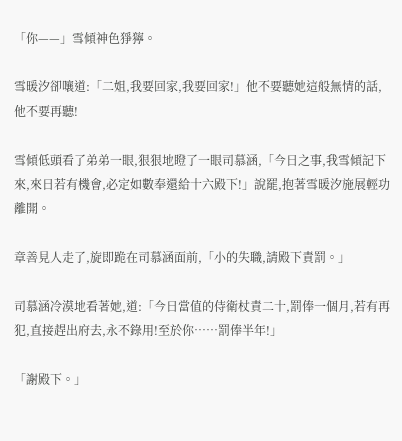「你——」雪傾神色猙獰。

雪暖汐卻嚷道:「二姐,我要回家,我要回家!」他不要聽她這般無情的話,他不要再聽!

雪傾低頭看了弟弟一眼,狠狠地瞪了一眼司慕涵,「今日之事,我雪傾記下來,來日若有機會,必定如數奉還給十六殿下!」說罷,抱著雪暖汐施展輕功離開。

章善見人走了,旋即跪在司慕涵面前,「小的失職,請殿下責罰。」

司慕涵冷漠地看著她,道:「今日當值的侍衛杖責二十,罰俸一個月,若有再犯,直接趕出府去,永不錄用!至於你……罰俸半年!」

「謝殿下。」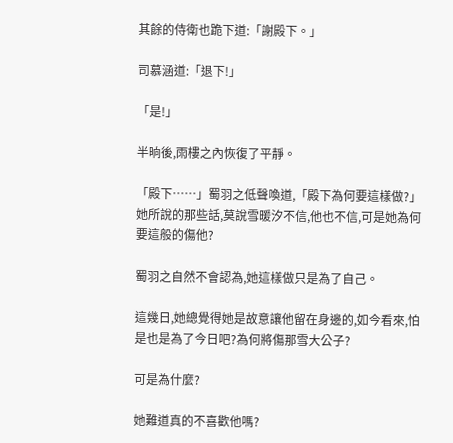其餘的侍衛也跪下道:「謝殿下。」

司慕涵道:「退下!」

「是!」

半晌後,雨樓之內恢復了平靜。

「殿下……」蜀羽之低聲喚道,「殿下為何要這樣做?」她所說的那些話,莫說雪暖汐不信,他也不信,可是她為何要這般的傷他?

蜀羽之自然不會認為,她這樣做只是為了自己。

這幾日,她總覺得她是故意讓他留在身邊的,如今看來,怕是也是為了今日吧?為何將傷那雪大公子?

可是為什麼?

她難道真的不喜歡他嗎?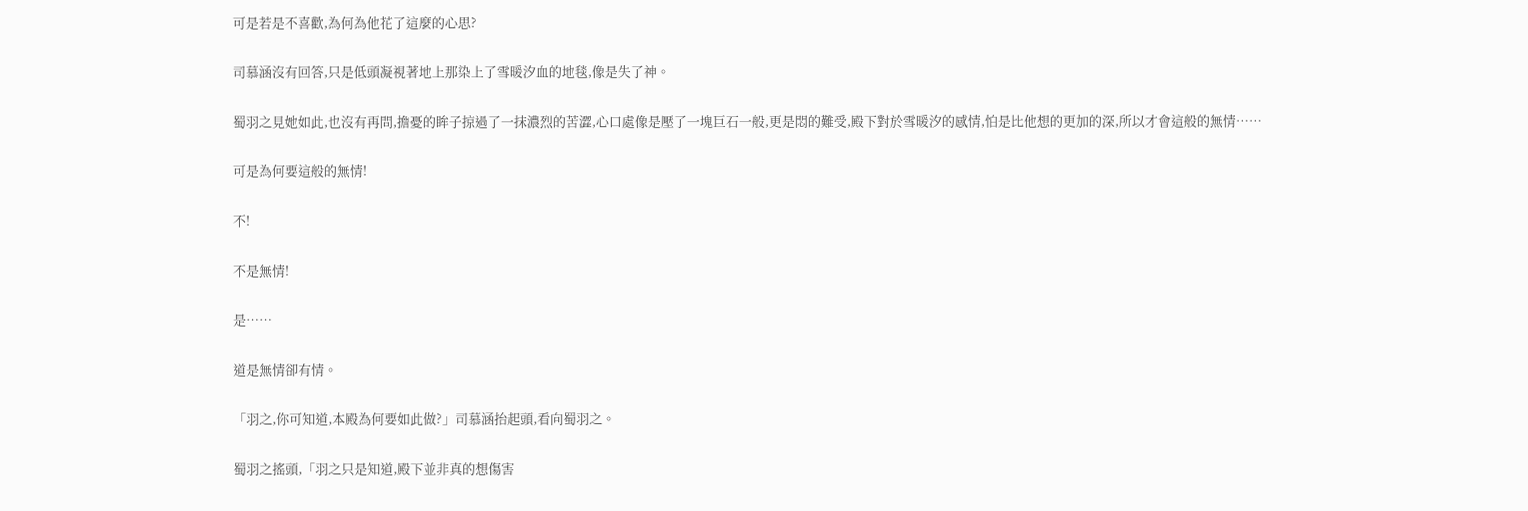可是若是不喜歡,為何為他花了這麼的心思?

司慕涵沒有回答,只是低頭凝視著地上那染上了雪暖汐血的地毯,像是失了神。

蜀羽之見她如此,也沒有再問,擔憂的眸子掠過了一抹濃烈的苦澀,心口處像是壓了一塊巨石一般,更是悶的難受,殿下對於雪暖汐的感情,怕是比他想的更加的深,所以才會這般的無情……

可是為何要這般的無情!

不!

不是無情!

是……

道是無情卻有情。

「羽之,你可知道,本殿為何要如此做?」司慕涵抬起頭,看向蜀羽之。

蜀羽之搖頭,「羽之只是知道,殿下並非真的想傷害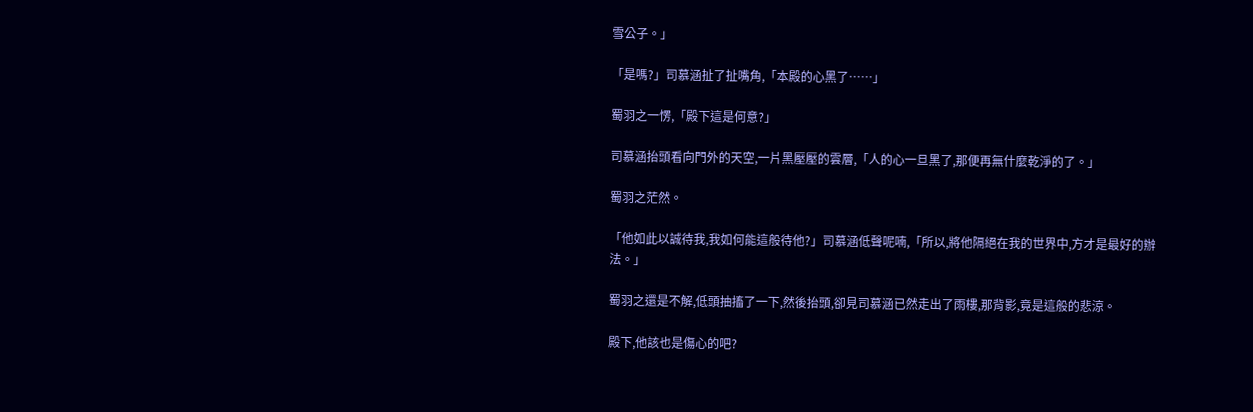雪公子。」

「是嗎?」司慕涵扯了扯嘴角,「本殿的心黑了……」

蜀羽之一愣,「殿下這是何意?」

司慕涵抬頭看向門外的天空,一片黑壓壓的雲層,「人的心一旦黑了,那便再無什麼乾淨的了。」

蜀羽之茫然。

「他如此以誠待我,我如何能這般待他?」司慕涵低聲呢喃,「所以,將他隔絕在我的世界中,方才是最好的辦法。」

蜀羽之還是不解,低頭抽搐了一下,然後抬頭,卻見司慕涵已然走出了雨樓,那背影,竟是這般的悲涼。

殿下,他該也是傷心的吧?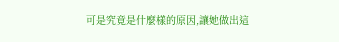可是究竟是什麼樣的原因,讓她做出這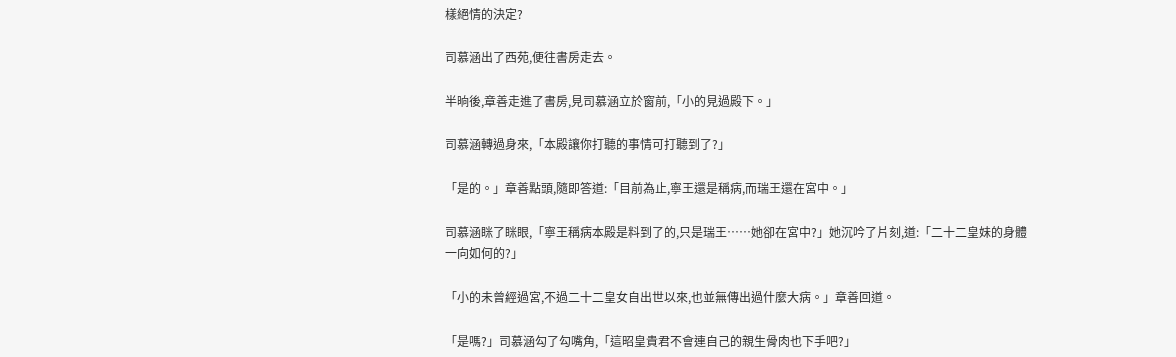樣絕情的決定?

司慕涵出了西苑,便往書房走去。

半晌後,章善走進了書房,見司慕涵立於窗前,「小的見過殿下。」

司慕涵轉過身來,「本殿讓你打聽的事情可打聽到了?」

「是的。」章善點頭,隨即答道:「目前為止,寧王還是稱病,而瑞王還在宮中。」

司慕涵眯了眯眼,「寧王稱病本殿是料到了的,只是瑞王……她卻在宮中?」她沉吟了片刻,道:「二十二皇妹的身體一向如何的?」

「小的未曾經過宮,不過二十二皇女自出世以來,也並無傳出過什麼大病。」章善回道。

「是嗎?」司慕涵勾了勾嘴角,「這昭皇貴君不會連自己的親生骨肉也下手吧?」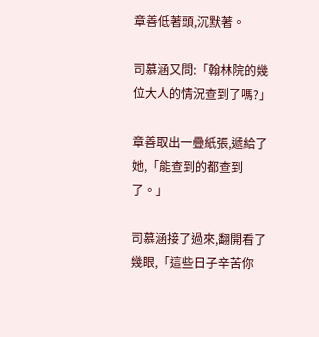章善低著頭,沉默著。

司慕涵又問:「翰林院的幾位大人的情況查到了嗎?」

章善取出一疊紙張,遞給了她,「能查到的都查到了。」

司慕涵接了過來,翻開看了幾眼,「這些日子辛苦你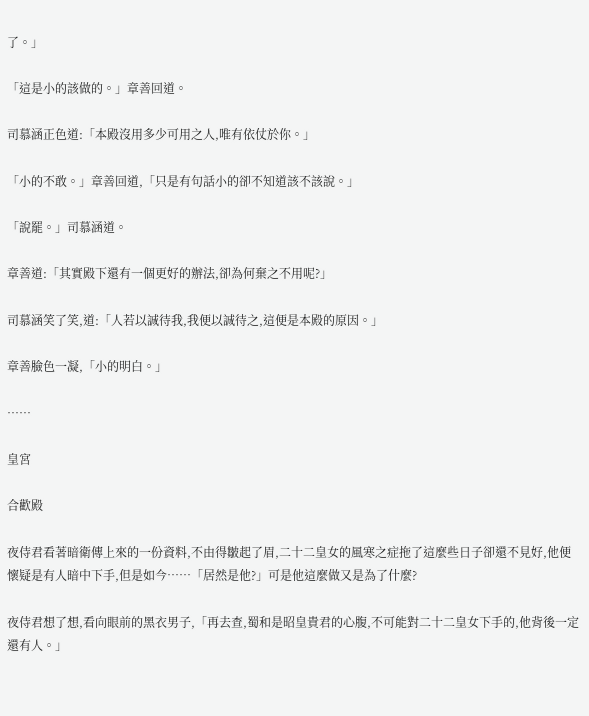了。」

「這是小的該做的。」章善回道。

司慕涵正色道:「本殿沒用多少可用之人,唯有依仗於你。」

「小的不敢。」章善回道,「只是有句話小的卻不知道該不該說。」

「說罷。」司慕涵道。

章善道:「其實殿下還有一個更好的辦法,卻為何棄之不用呢?」

司慕涵笑了笑,道:「人若以誠待我,我便以誠待之,這便是本殿的原因。」

章善臉色一凝,「小的明白。」

……

皇宮

合歡殿

夜侍君看著暗衛傳上來的一份資料,不由得皺起了眉,二十二皇女的風寒之症拖了這麼些日子卻還不見好,他便懷疑是有人暗中下手,但是如今……「居然是他?」可是他這麼做又是為了什麼?

夜侍君想了想,看向眼前的黑衣男子,「再去查,蜀和是昭皇貴君的心腹,不可能對二十二皇女下手的,他背後一定還有人。」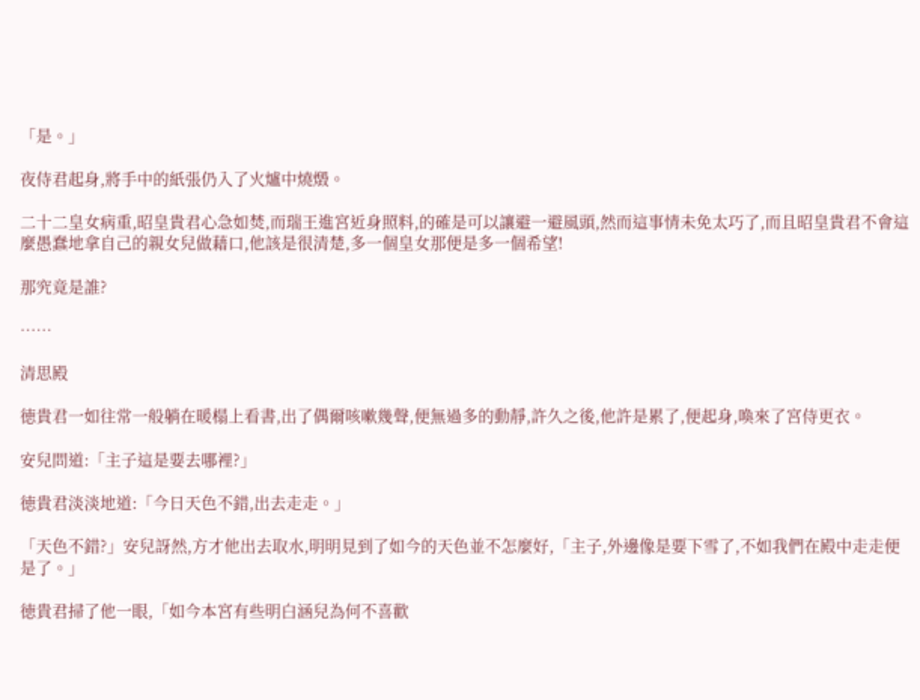「是。」

夜侍君起身,將手中的紙張仍入了火爐中燒燬。

二十二皇女病重,昭皇貴君心急如焚,而瑞王進宮近身照料,的確是可以讓避一避風頭,然而這事情未免太巧了,而且昭皇貴君不會這麼愚蠢地拿自己的親女兒做藉口,他該是很清楚,多一個皇女那便是多一個希望!

那究竟是誰?

……

清思殿

徳貴君一如往常一般躺在暖榻上看書,出了偶爾咳嗽幾聲,便無過多的動靜,許久之後,他許是累了,便起身,喚來了宮侍更衣。

安兒問道:「主子這是要去哪裡?」

徳貴君淡淡地道:「今日天色不錯,出去走走。」

「天色不錯?」安兒訝然,方才他出去取水,明明見到了如今的天色並不怎麼好,「主子,外邊像是要下雪了,不如我們在殿中走走便是了。」

徳貴君掃了他一眼,「如今本宮有些明白涵兒為何不喜歡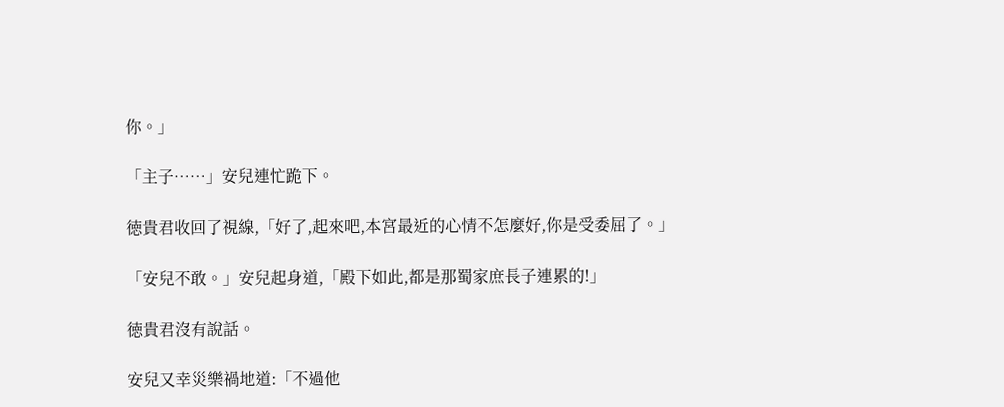你。」

「主子……」安兒連忙跪下。

徳貴君收回了視線,「好了,起來吧,本宮最近的心情不怎麼好,你是受委屈了。」

「安兒不敢。」安兒起身道,「殿下如此,都是那蜀家庶長子連累的!」

徳貴君沒有說話。

安兒又幸災樂禍地道:「不過他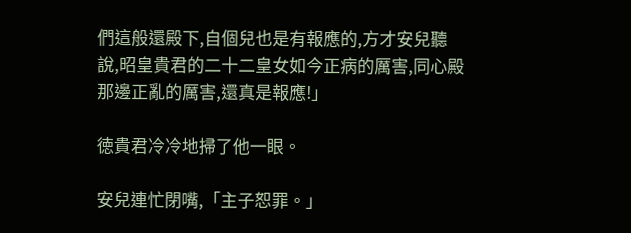們這般還殿下,自個兒也是有報應的,方才安兒聽說,昭皇貴君的二十二皇女如今正病的厲害,同心殿那邊正亂的厲害,還真是報應!」

徳貴君冷冷地掃了他一眼。

安兒連忙閉嘴,「主子恕罪。」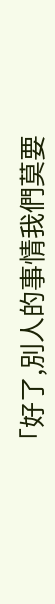「好了,別人的事情我們莫要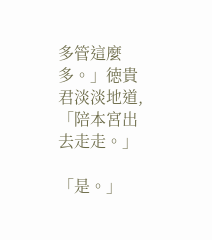多管這麼多。」徳貴君淡淡地道,「陪本宮出去走走。」

「是。」